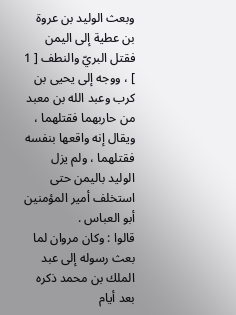وبعث الوليد بن عروة بن عطية إلى اليمن فقتل البريّ والنطف [ 1 ] ، ووجه إلى يحيى بن كرب وعبد الله بن معبد من حاربهما فقتلهما ، ويقال إنه واقعها بنفسه فقتلهما ، ولم يزل الوليد باليمن حتى استخلف أمير المؤمنين أبو العباس .
قالوا : وكان مروان لما بعث رسوله إلى عبد الملك بن محمد ذكره بعد أيام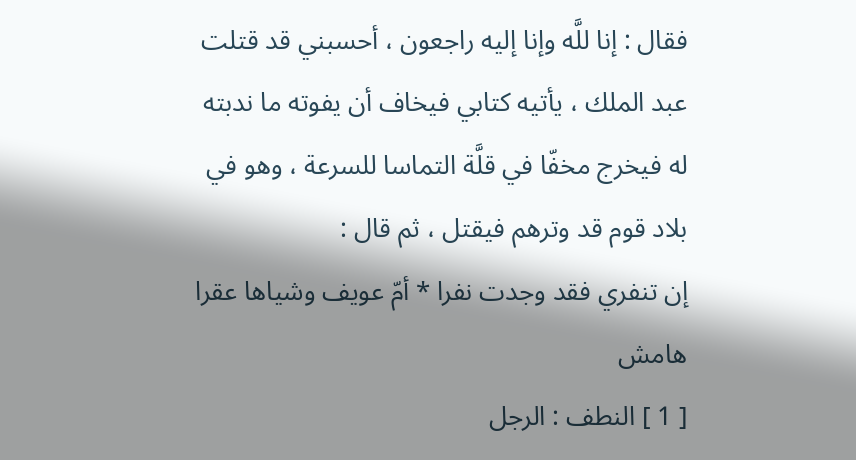فقال : إنا للَّه وإنا إليه راجعون ، أحسبني قد قتلت عبد الملك ، يأتيه كتابي فيخاف أن يفوته ما ندبته له فيخرج مخفّا في قلَّة التماسا للسرعة ، وهو في بلاد قوم قد وترهم فيقتل ، ثم قال :
إن تنفري فقد وجدت نفرا * أمّ عويف وشياها عقرا
هامش
[ 1 ] النطف : الرجل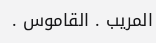المريب . القاموس .